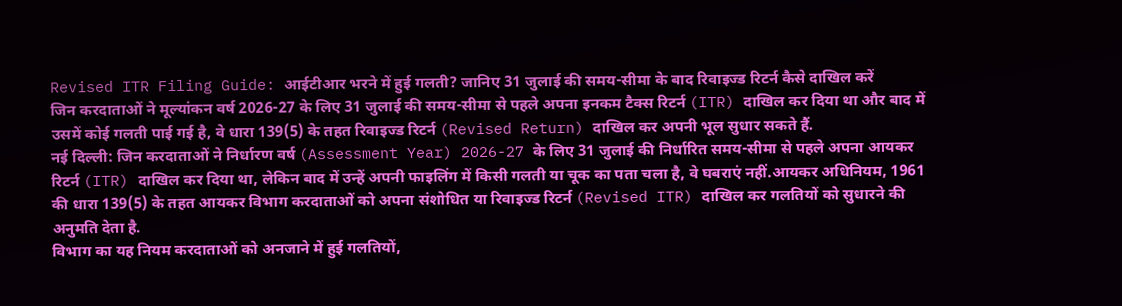Revised ITR Filing Guide: आईटीआर भरने में हुई गलती? जानिए 31 जुलाई की समय-सीमा के बाद रिवाइज्ड रिटर्न कैसे दाखिल करें
जिन करदाताओं ने मूल्यांकन वर्ष 2026-27 के लिए 31 जुलाई की समय-सीमा से पहले अपना इनकम टैक्स रिटर्न (ITR) दाखिल कर दिया था और बाद में उसमें कोई गलती पाई गई है, वे धारा 139(5) के तहत रिवाइज्ड रिटर्न (Revised Return) दाखिल कर अपनी भूल सुधार सकते हैं.
नई दिल्ली: जिन करदाताओं ने निर्धारण वर्ष (Assessment Year) 2026-27 के लिए 31 जुलाई की निर्धारित समय-सीमा से पहले अपना आयकर रिटर्न (ITR) दाखिल कर दिया था, लेकिन बाद में उन्हें अपनी फाइलिंग में किसी गलती या चूक का पता चला है, वे घबराएं नहीं.आयकर अधिनियम, 1961 की धारा 139(5) के तहत आयकर विभाग करदाताओं को अपना संशोधित या रिवाइज्ड रिटर्न (Revised ITR) दाखिल कर गलतियों को सुधारने की अनुमति देता है.
विभाग का यह नियम करदाताओं को अनजाने में हुई गलतियों,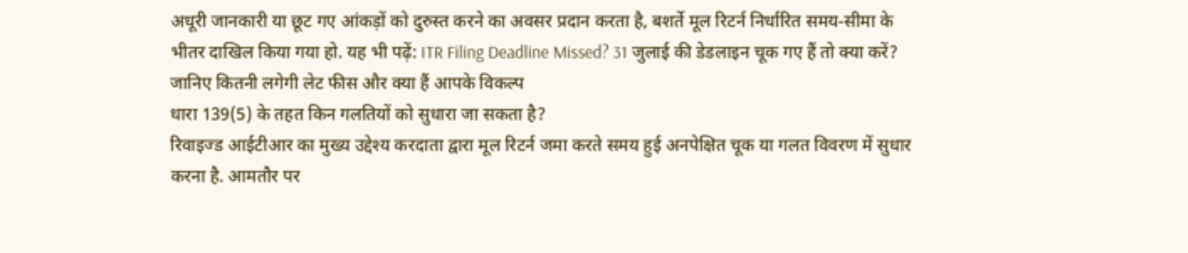अधूरी जानकारी या छूट गए आंकड़ों को दुरुस्त करने का अवसर प्रदान करता है, बशर्ते मूल रिटर्न निर्धारित समय-सीमा के भीतर दाखिल किया गया हो. यह भी पढ़ें: ITR Filing Deadline Missed? 31 जुलाई की डेडलाइन चूक गए हैं तो क्या करें? जानिए कितनी लगेगी लेट फीस और क्या हैं आपके विकल्प
धारा 139(5) के तहत किन गलतियों को सुधारा जा सकता है?
रिवाइज्ड आईटीआर का मुख्य उद्देश्य करदाता द्वारा मूल रिटर्न जमा करते समय हुई अनपेक्षित चूक या गलत विवरण में सुधार करना है. आमतौर पर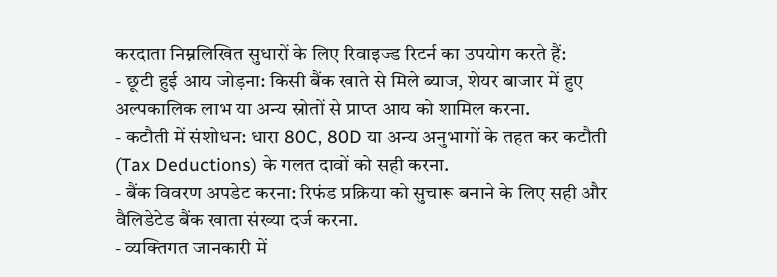करदाता निम्नलिखित सुधारों के लिए रिवाइज्ड रिटर्न का उपयोग करते हैं:
- छूटी हुई आय जोड़ना: किसी बैंक खाते से मिले ब्याज, शेयर बाजार में हुए अल्पकालिक लाभ या अन्य स्रोतों से प्राप्त आय को शामिल करना.
- कटौती में संशोधन: धारा 80C, 80D या अन्य अनुभागों के तहत कर कटौती (Tax Deductions) के गलत दावों को सही करना.
- बैंक विवरण अपडेट करना: रिफंड प्रक्रिया को सुचारू बनाने के लिए सही और वैलिडेटेड बैंक खाता संख्या दर्ज करना.
- व्यक्तिगत जानकारी में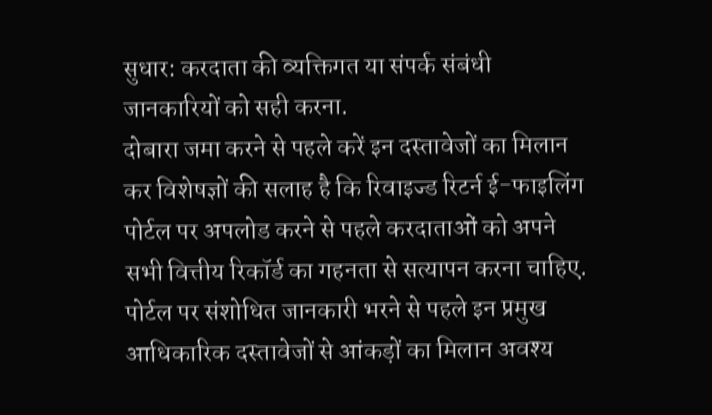सुधार: करदाता की व्यक्तिगत या संपर्क संबंधी जानकारियों को सही करना.
दोबारा जमा करने से पहले करें इन दस्तावेजों का मिलान
कर विशेषज्ञों की सलाह है कि रिवाइज्ड रिटर्न ई-फाइलिंग पोर्टल पर अपलोड करने से पहले करदाताओं को अपने सभी वित्तीय रिकॉर्ड का गहनता से सत्यापन करना चाहिए. पोर्टल पर संशोधित जानकारी भरने से पहले इन प्रमुख आधिकारिक दस्तावेजों से आंकड़ों का मिलान अवश्य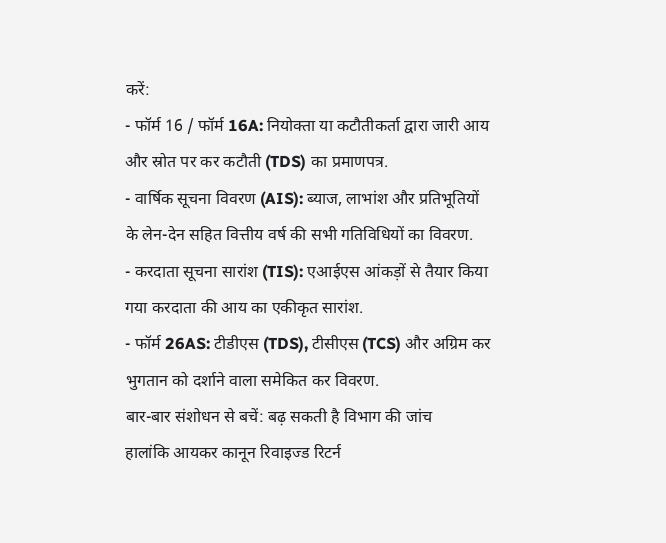करें:
- फॉर्म 16 / फॉर्म 16A: नियोक्ता या कटौतीकर्ता द्वारा जारी आय और स्रोत पर कर कटौती (TDS) का प्रमाणपत्र.
- वार्षिक सूचना विवरण (AIS): ब्याज, लाभांश और प्रतिभूतियों के लेन-देन सहित वित्तीय वर्ष की सभी गतिविधियों का विवरण.
- करदाता सूचना सारांश (TIS): एआईएस आंकड़ों से तैयार किया गया करदाता की आय का एकीकृत सारांश.
- फॉर्म 26AS: टीडीएस (TDS), टीसीएस (TCS) और अग्रिम कर भुगतान को दर्शाने वाला समेकित कर विवरण.
बार-बार संशोधन से बचें: बढ़ सकती है विभाग की जांच
हालांकि आयकर कानून रिवाइज्ड रिटर्न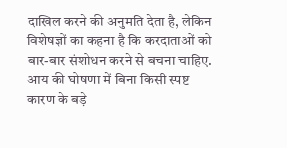दाखिल करने की अनुमति देता है, लेकिन विशेषज्ञों का कहना है कि करदाताओं को बार-बार संशोधन करने से बचना चाहिए. आय की घोषणा में बिना किसी स्पष्ट कारण के बड़े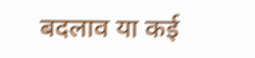बदलाव या कई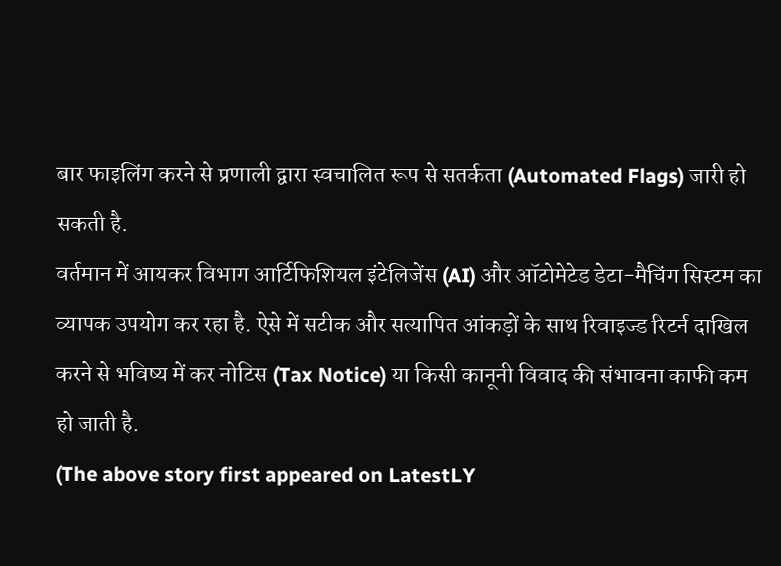बार फाइलिंग करने से प्रणाली द्वारा स्वचालित रूप से सतर्कता (Automated Flags) जारी हो सकती है.
वर्तमान में आयकर विभाग आर्टिफिशियल इंटेलिजेंस (AI) और ऑटोमेटेड डेटा-मैचिंग सिस्टम का व्यापक उपयोग कर रहा है. ऐसे में सटीक और सत्यापित आंकड़ों के साथ रिवाइज्ड रिटर्न दाखिल करने से भविष्य में कर नोटिस (Tax Notice) या किसी कानूनी विवाद की संभावना काफी कम हो जाती है.
(The above story first appeared on LatestLY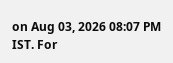on Aug 03, 2026 08:07 PM IST. For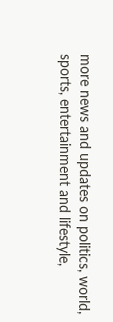more news and updates on politics, world, sports, entertainment and lifestyle,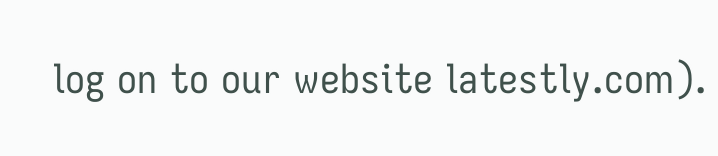log on to our website latestly.com).